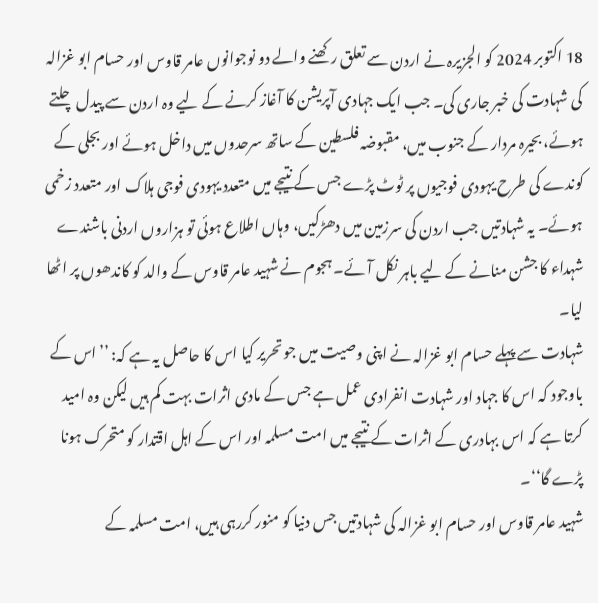18 اکتوبر 2024 کو الجزیرہ نے اردن سے تعلق رکھنے والے دو نوجوانوں عامر قاوس اور حسام ابو غزالہ کی شہادت کی خبر جاری کی۔ جب ایک جہادی آپریشن کا آغاز کرنے کے لیے وہ اردن سے پیدل چلتے ہوئے، بحیرہ مردار کے جنوب میں، مقبوضہ فلسطین کے ساتھ سرحدوں میں داخل ہوئے اور بجلی کے کوندے کی طرح یہودی فوجیوں پر ٹوٹ پڑے جس کے نتیجے میں متعدد یہودی فوجی ہلاک اور متعدد زخمی ہوئے۔ یہ شہادتیں جب اردن کی سرزمین میں دھڑکیں، وہاں اطلاع ہوئی تو ہزاروں اردنی باشندے شہداء کا جشن منانے کے لیے باہر نکل آئے۔ ہجوم نے شہید عامر قاوس کے والد کو کاندھوں پر اٹھا لیا۔
شہادت سے پہلے حسام ابو غزالہ نے اپنی وصیت میں جو تحریر کیا اس کا حاصل یہ ہے کہ: ’’اس کے باوجود کہ اس کا جہاد اور شہادت انفرادی عمل ہے جس کے مادی اثرات بہت کم ہیں لیکن وہ امید کرتا ہے کہ اس بہادری کے اثرات کے نتیجے میں امت مسلمہ اور اس کے اہل اقتدار کو متحرک ہونا پڑے گا‘‘۔
شہید عامر قاوس اور حسام ابو غزالہ کی شہادتیں جس دنیا کو منور کررہی ہیں، امت مسلمہ کے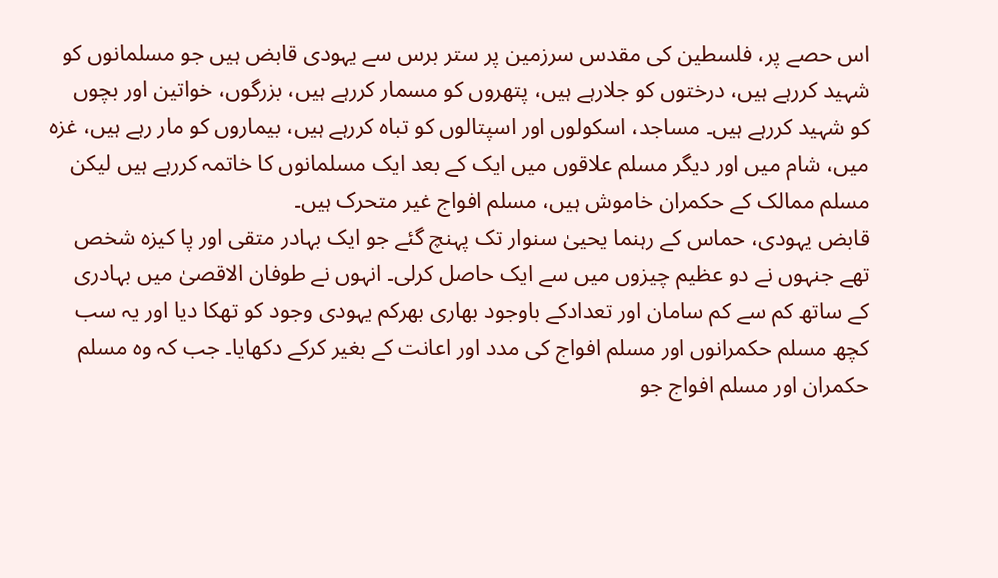اس حصے پر، فلسطین کی مقدس سرزمین پر ستر برس سے یہودی قابض ہیں جو مسلمانوں کو شہید کررہے ہیں، درختوں کو جلارہے ہیں، پتھروں کو مسمار کررہے ہیں، بزرگوں، خواتین اور بچوں کو شہید کررہے ہیں۔ مساجد، اسکولوں اور اسپتالوں کو تباہ کررہے ہیں، بیماروں کو مار رہے ہیں، غزہ میں، شام میں اور دیگر مسلم علاقوں میں ایک کے بعد ایک مسلمانوں کا خاتمہ کررہے ہیں لیکن مسلم ممالک کے حکمران خاموش ہیں، مسلم افواج غیر متحرک ہیں۔
قابض یہودی، حماس کے رہنما یحییٰ سنوار تک پہنچ گئے جو ایک بہادر متقی اور پا کیزہ شخص تھے جنہوں نے دو عظیم چیزوں میں سے ایک حاصل کرلی۔ انہوں نے طوفان الاقصیٰ میں بہادری کے ساتھ کم سے کم سامان اور تعدادکے باوجود بھاری بھرکم یہودی وجود کو تھکا دیا اور یہ سب کچھ مسلم حکمرانوں اور مسلم افواج کی مدد اور اعانت کے بغیر کرکے دکھایا۔ جب کہ وہ مسلم حکمران اور مسلم افواج جو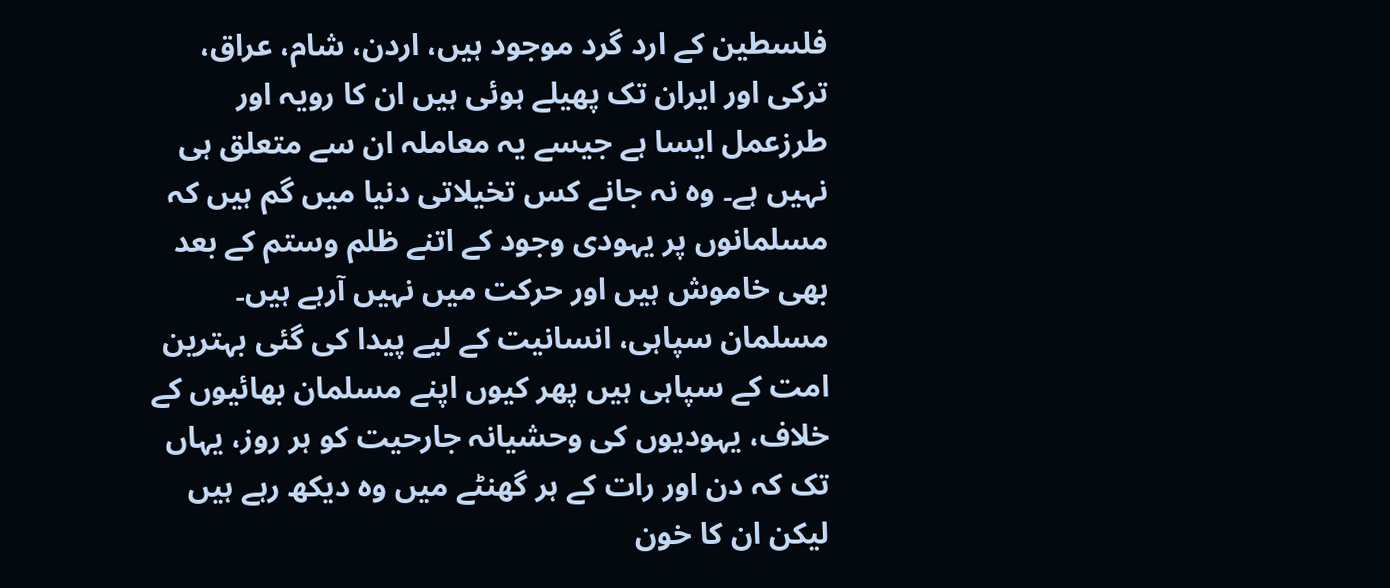فلسطین کے ارد گرد موجود ہیں، اردن، شام، عراق، ترکی اور ایران تک پھیلے ہوئی ہیں ان کا رویہ اور طرزعمل ایسا ہے جیسے یہ معاملہ ان سے متعلق ہی نہیں ہے۔ وہ نہ جانے کس تخیلاتی دنیا میں گم ہیں کہ مسلمانوں پر یہودی وجود کے اتنے ظلم وستم کے بعد بھی خاموش ہیں اور حرکت میں نہیں آرہے ہیں۔
مسلمان سپاہی، انسانیت کے لیے پیدا کی گئی بہترین امت کے سپاہی ہیں پھر کیوں اپنے مسلمان بھائیوں کے خلاف، یہودیوں کی وحشیانہ جارحیت کو ہر روز، یہاں تک کہ دن اور رات کے ہر گھنٹے میں وہ دیکھ رہے ہیں لیکن ان کا خون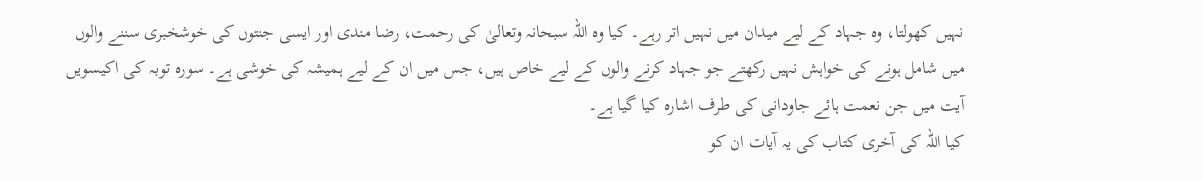نہیں کھولتا، وہ جہاد کے لیے میدان میں نہیں اتر رہے۔ کیا وہ اللہ سبحانہ وتعالیٰ کی رحمت، رضا مندی اور ایسی جنتوں کی خوشخبری سننے والوں میں شامل ہونے کی خواہش نہیں رکھتے جو جہاد کرنے والوں کے لیے خاص ہیں، جس میں ان کے لیے ہمیشہ کی خوشی ہے۔ سورہ توبہ کی اکیسویں آیت میں جن نعمت ہائے جاودانی کی طرف اشارہ کیا گیا ہے۔
کیا اللہ کی آخری کتاب کی یہ آیات ان کو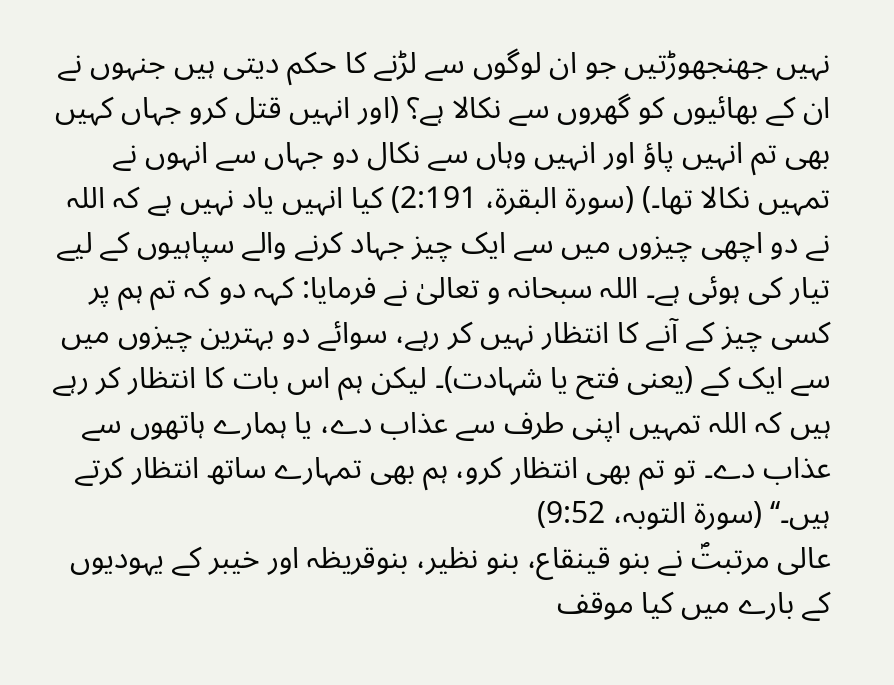نہیں جھنجھوڑتیں جو ان لوگوں سے لڑنے کا حکم دیتی ہیں جنہوں نے ان کے بھائیوں کو گھروں سے نکالا ہے؟ (اور انہیں قتل کرو جہاں کہیں بھی تم انہیں پاؤ اور انہیں وہاں سے نکال دو جہاں سے انہوں نے تمہیں نکالا تھا۔) (سورۃ البقرۃ، 2:191) کیا انہیں یاد نہیں ہے کہ اللہ نے دو اچھی چیزوں میں سے ایک چیز جہاد کرنے والے سپاہیوں کے لیے تیار کی ہوئی ہے۔ اللہ سبحانہ و تعالیٰ نے فرمایا: کہہ دو کہ تم ہم پر کسی چیز کے آنے کا انتظار نہیں کر رہے، سوائے دو بہترین چیزوں میں سے ایک کے (یعنی فتح یا شہادت)۔ لیکن ہم اس بات کا انتظار کر رہے ہیں کہ اللہ تمہیں اپنی طرف سے عذاب دے، یا ہمارے ہاتھوں سے عذاب دے۔ تو تم بھی انتظار کرو، ہم بھی تمہارے ساتھ انتظار کرتے ہیں۔‘‘ (سورۃ التوبہ، 9:52)
عالی مرتبتؐ نے بنو قینقاع، بنو نظیر، بنوقریظہ اور خیبر کے یہودیوں کے بارے میں کیا موقف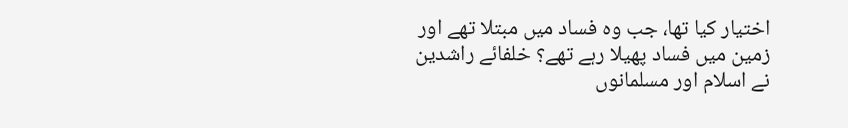اختیار کیا تھا، جب وہ فساد میں مبتلا تھے اور زمین میں فساد پھیلا رہے تھے؟ خلفائے راشدین نے اسلام اور مسلمانوں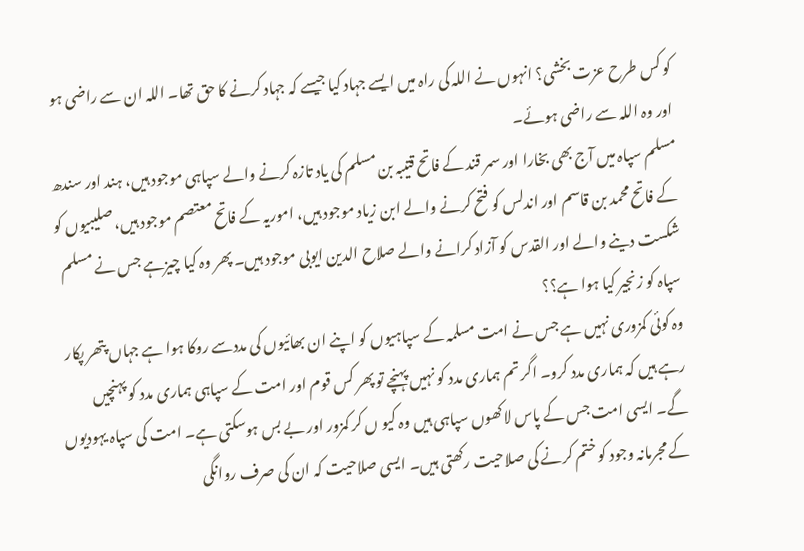کو کس طرح عزت بخشی؟ انہوں نے اللہ کی راہ میں ایسے جہاد کیا جیسے کہ جہاد کرنے کا حق تھا۔ اللہ ان سے راضی ہو اور وہ اللہ سے راضی ہوئے۔
مسلم سپاہ میں آج بھی بخارا اور سمر قند کے فاتح قتیبہ بن مسلم کی یاد تازہ کرنے والے سپاہی موجود ہیں، ہند اور سندھ کے فاتح محمد بن قاسم اور اندلس کو فتح کرنے والے ابن زیاد موجود ہیں، اموریہ کے فاتح معتصم موجود ہیں، صلیبیوں کو شکست دینے والے اور القدس کو آزاد کرانے والے صلاح الدین ایوبی موجود ہیں۔ پھر وہ کیا چیزہے جس نے مسلم سپاہ کو زنجیر کیا ہوا ہے؟؟
وہ کوئی کمزوری نہیں ہے جس نے امت مسلمہ کے سپاہیوں کو اپنے ان بھائیوں کی مددسے روکا ہوا ہے جہاں پتھر پکار رہے ہیں کہ ہماری مدد کرو۔ اگر تم ہماری مدد کو نہیں پہنچے تو پھر کس قوم اور امت کے سپاہی ہماری مدد کو پہنچیں گے۔ ایسی امت جس کے پاس لاکھوں سپاہی ہیں وہ کیو ں کر کمزور اور بے بس ہوسکتی ہے۔ امت کی سپاہ یہودیوں کے مجرمانہ وجود کو ختم کرنے کی صلاحیت رکھتی ہیں۔ ایسی صلاحیت کہ ان کی صرف روانگی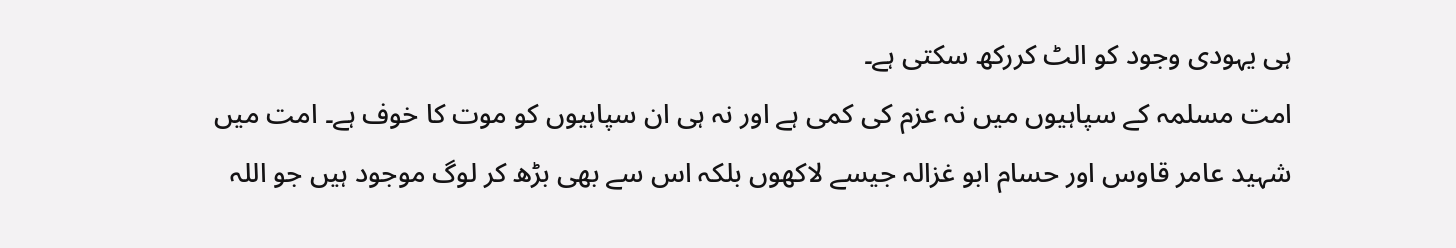ہی یہودی وجود کو الٹ کررکھ سکتی ہے۔
امت مسلمہ کے سپاہیوں میں نہ عزم کی کمی ہے اور نہ ہی ان سپاہیوں کو موت کا خوف ہے۔ امت میں شہید عامر قاوس اور حسام ابو غزالہ جیسے لاکھوں بلکہ اس سے بھی بڑھ کر لوگ موجود ہیں جو اللہ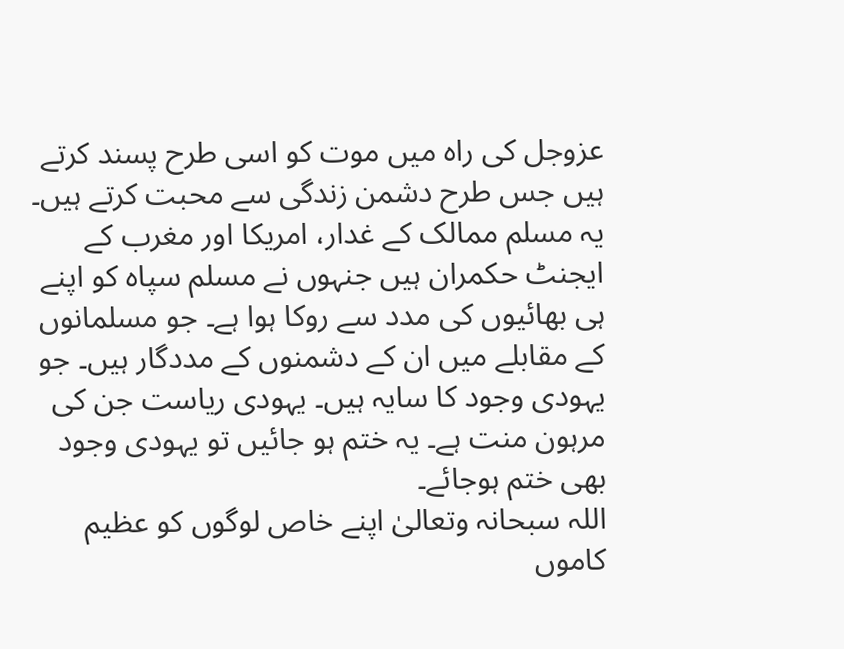عزوجل کی راہ میں موت کو اسی طرح پسند کرتے ہیں جس طرح دشمن زندگی سے محبت کرتے ہیں۔ یہ مسلم ممالک کے غدار، امریکا اور مغرب کے ایجنٹ حکمران ہیں جنہوں نے مسلم سپاہ کو اپنے ہی بھائیوں کی مدد سے روکا ہوا ہے۔ جو مسلمانوں کے مقابلے میں ان کے دشمنوں کے مددگار ہیں۔ جو یہودی وجود کا سایہ ہیں۔ یہودی ریاست جن کی مرہون منت ہے۔ یہ ختم ہو جائیں تو یہودی وجود بھی ختم ہوجائے۔
اللہ سبحانہ وتعالیٰ اپنے خاص لوگوں کو عظیم کاموں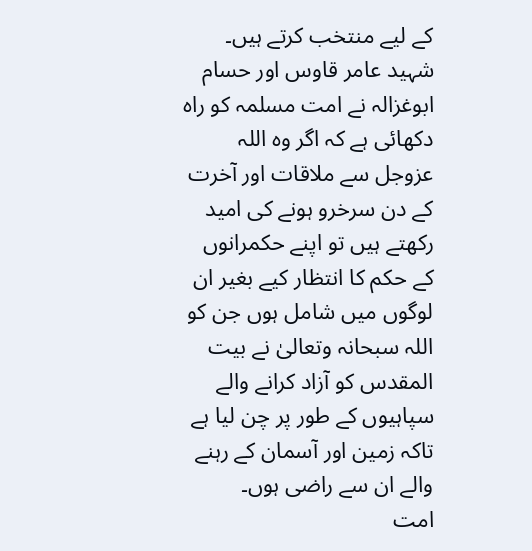کے لیے منتخب کرتے ہیں۔ شہید عامر قاوس اور حسام ابوغزالہ نے امت مسلمہ کو راہ دکھائی ہے کہ اگر وہ اللہ عزوجل سے ملاقات اور آخرت کے دن سرخرو ہونے کی امید رکھتے ہیں تو اپنے حکمرانوں کے حکم کا انتظار کیے بغیر ان لوگوں میں شامل ہوں جن کو اللہ سبحانہ وتعالیٰ نے بیت المقدس کو آزاد کرانے والے سپاہیوں کے طور پر چن لیا ہے تاکہ زمین اور آسمان کے رہنے والے ان سے راضی ہوں۔
امت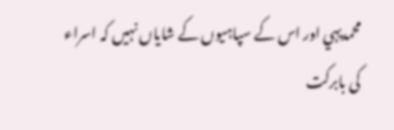محمدیہي اور اس کے سپاہیوں کے شایاں نہیں کہ اسراء کی بابرکت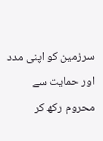سرزمین کو اپنی مدد اور حمایت سے محروم رکھ کر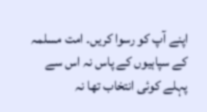اپنے آپ کو رسوا کریں۔ امت مسلمہ کے سپاہیوں کے پاس نہ اس سے پہلے کوئی انتخاب تھا نہ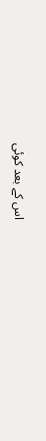اس کے بعد کوئی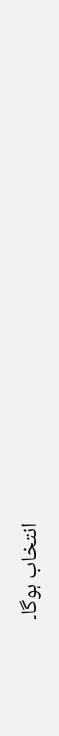انتخاب ہوگا۔